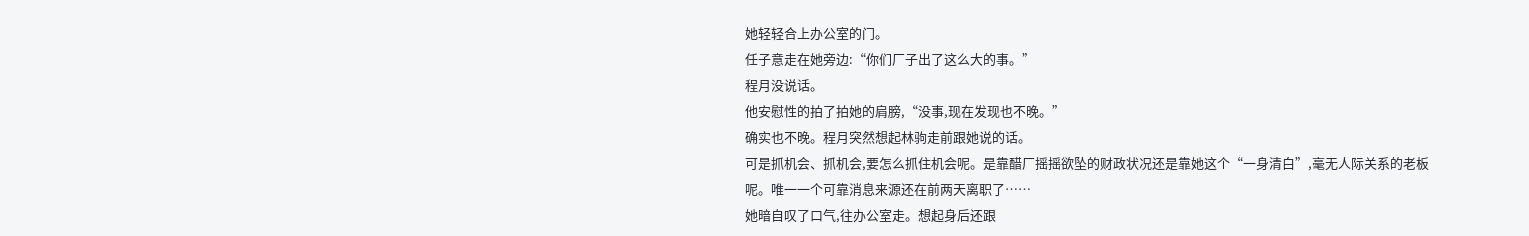她轻轻合上办公室的门。
任子意走在她旁边:“你们厂子出了这么大的事。”
程月没说话。
他安慰性的拍了拍她的肩膀,“没事,现在发现也不晚。”
确实也不晚。程月突然想起林驹走前跟她说的话。
可是抓机会、抓机会,要怎么抓住机会呢。是靠醋厂摇摇欲坠的财政状况还是靠她这个“一身清白”,毫无人际关系的老板呢。唯一一个可靠消息来源还在前两天离职了……
她暗自叹了口气,往办公室走。想起身后还跟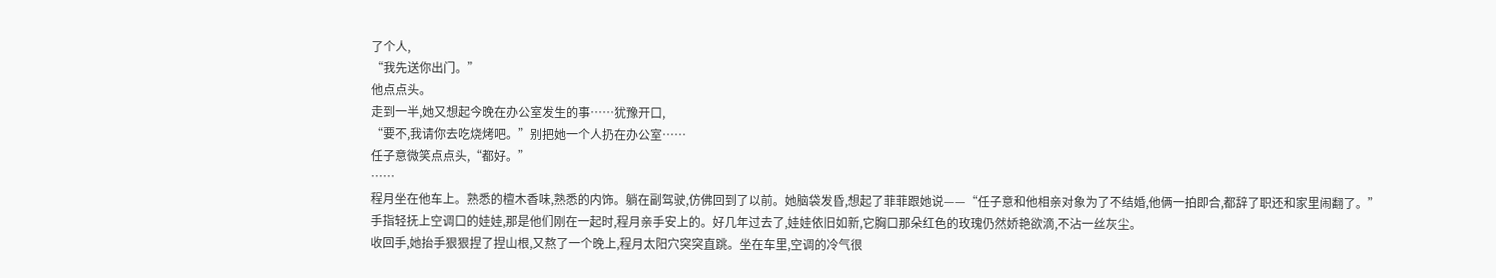了个人,
“我先送你出门。”
他点点头。
走到一半,她又想起今晚在办公室发生的事……犹豫开口,
“要不,我请你去吃烧烤吧。”别把她一个人扔在办公室……
任子意微笑点点头,“都好。”
……
程月坐在他车上。熟悉的檀木香味,熟悉的内饰。躺在副驾驶,仿佛回到了以前。她脑袋发昏,想起了菲菲跟她说——“任子意和他相亲对象为了不结婚,他俩一拍即合,都辞了职还和家里闹翻了。”
手指轻抚上空调口的娃娃,那是他们刚在一起时,程月亲手安上的。好几年过去了,娃娃依旧如新,它胸口那朵红色的玫瑰仍然娇艳欲滴,不沾一丝灰尘。
收回手,她抬手狠狠捏了捏山根,又熬了一个晚上,程月太阳穴突突直跳。坐在车里,空调的冷气很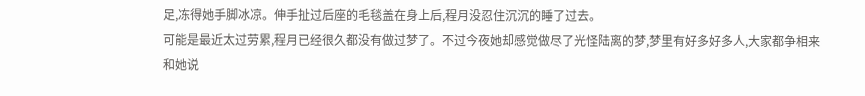足,冻得她手脚冰凉。伸手扯过后座的毛毯盖在身上后,程月没忍住沉沉的睡了过去。
可能是最近太过劳累,程月已经很久都没有做过梦了。不过今夜她却感觉做尽了光怪陆离的梦,梦里有好多好多人,大家都争相来和她说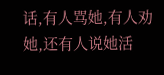话,有人骂她,有人劝她,还有人说她活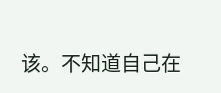该。不知道自己在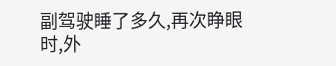副驾驶睡了多久,再次睁眼时,外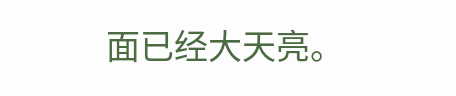面已经大天亮。